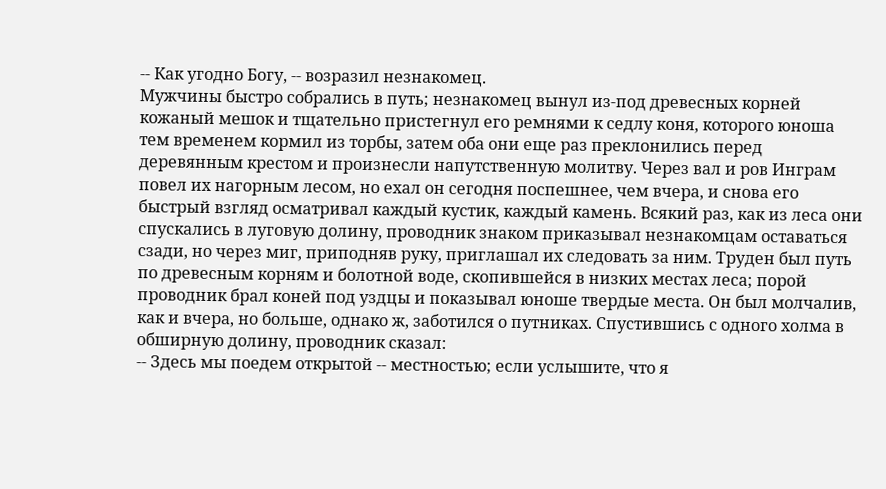-- Как угодно Богу, -- возразил незнакомец.
Мужчины быстро собрались в путь; незнакомец вынул из-под древесных корней кожаный мешок и тщательно пристегнул его ремнями к седлу коня, которого юноша тем временем кормил из торбы, затем оба они еще раз преклонились перед деревянным крестом и произнесли напутственную молитву. Через вал и ров Инграм повел их нагорным лесом, но ехал он сегодня поспешнее, чем вчера, и снова его быстрый взгляд осматривал каждый кустик, каждый камень. Всякий раз, как из леса они спускались в луговую долину, проводник знаком приказывал незнакомцам оставаться сзади, но через миг, приподняв руку, приглашал их следовать за ним. Труден был путь по древесным корням и болотной воде, скопившейся в низких местах леса; порой проводник брал коней под уздцы и показывал юноше твердые места. Он был молчалив, как и вчера, но больше, однако ж, заботился о путниках. Спустившись с одного холма в обширную долину, проводник сказал:
-- Здесь мы поедем открытой -- местностью; если услышите, что я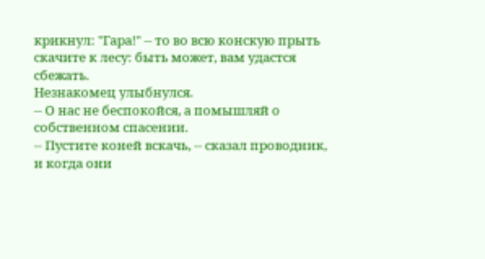крикнул: "Гара!" -- то во всю конскую прыть скачите к лесу: быть может, вам удастся сбежать.
Незнакомец улыбнулся.
-- О нас не беспокойся, а помышляй о собственном спасении.
-- Пустите коней вскачь, -- сказал проводник, и когда они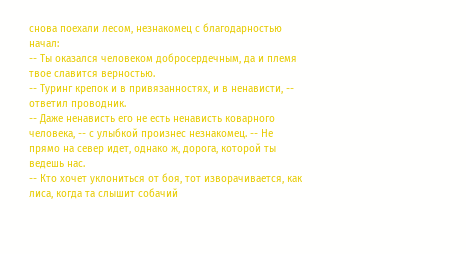снова поехали лесом, незнакомец с благодарностью начал:
-- Ты оказался человеком добросердечным, да и племя твое славится верностью.
-- Туринг крепок и в привязанностях, и в ненависти, -- ответил проводник.
-- Даже ненависть его не есть ненависть коварного человека, -- с улыбкой произнес незнакомец. -- Не прямо на север идет, однако ж, дорога, которой ты ведешь нас.
-- Кто хочет уклониться от боя, тот изворачивается, как лиса, когда та слышит собачий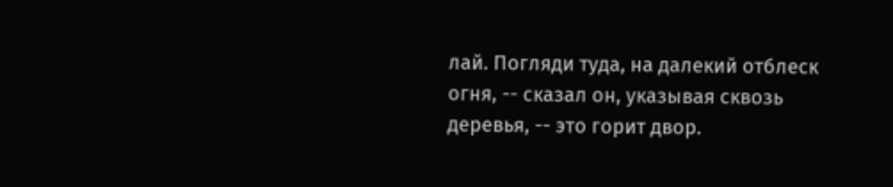лай. Погляди туда, на далекий отблеск огня, -- сказал он, указывая сквозь деревья, -- это горит двор.